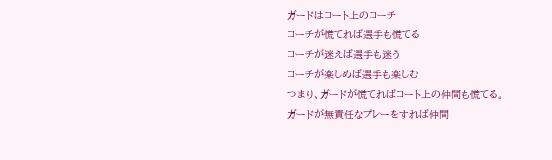ガードはコート上のコーチ
コーチが慌てれば選手も慌てる
コーチが迷えば選手も迷う
コーチが楽しめば選手も楽しむ
つまり、ガードが慌てればコート上の仲間も慌てる。
ガードが無責任なプレーをすれば仲間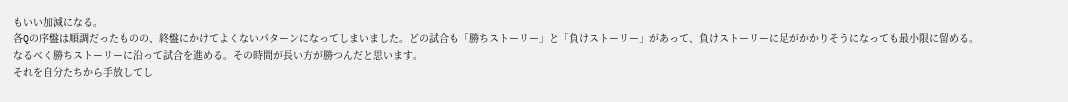もいい加減になる。
各Qの序盤は順調だったものの、終盤にかけてよくないパターンになってしまいました。どの試合も「勝ちストーリー」と「負けストーリー」があって、負けストーリーに足がかかりそうになっても最小限に留める。なるべく勝ちストーリーに沿って試合を進める。その時間が長い方が勝つんだと思います。
それを自分たちから手放してし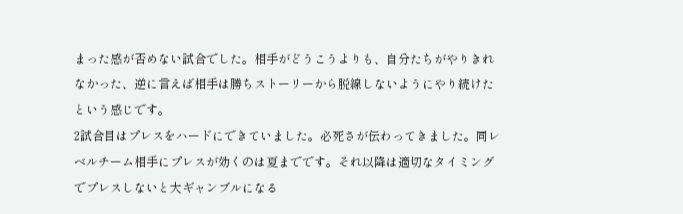まった感が否めない試合でした。相手がどうこうよりも、自分たちがやりきれなかった、逆に言えば相手は勝ちストーリーから脱線しないようにやり続けたという感じです。
2試合目はプレスをハードにできていました。必死さが伝わってきました。同レベルチーム相手にプレスが効くのは夏までです。それ以降は適切なタイミングでプレスしないと大ギャンブルになる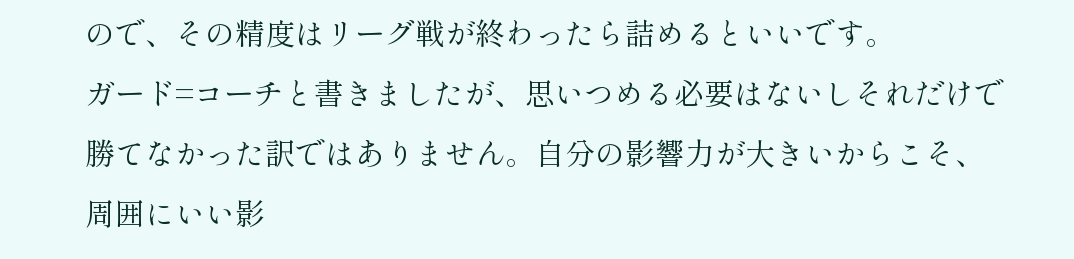ので、その精度はリーグ戦が終わったら詰めるといいです。
ガード=コーチと書きましたが、思いつめる必要はないしそれだけで勝てなかった訳ではありません。自分の影響力が大きいからこそ、周囲にいい影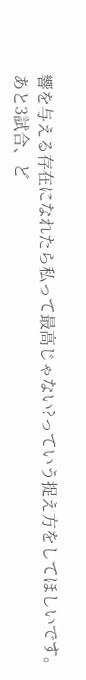響を与える存在になれたら私って最高じゃない?っていう捉え方をしてほしいです。
あと3試合、ど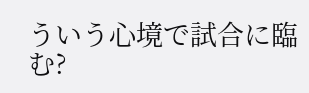ういう心境で試合に臨む?